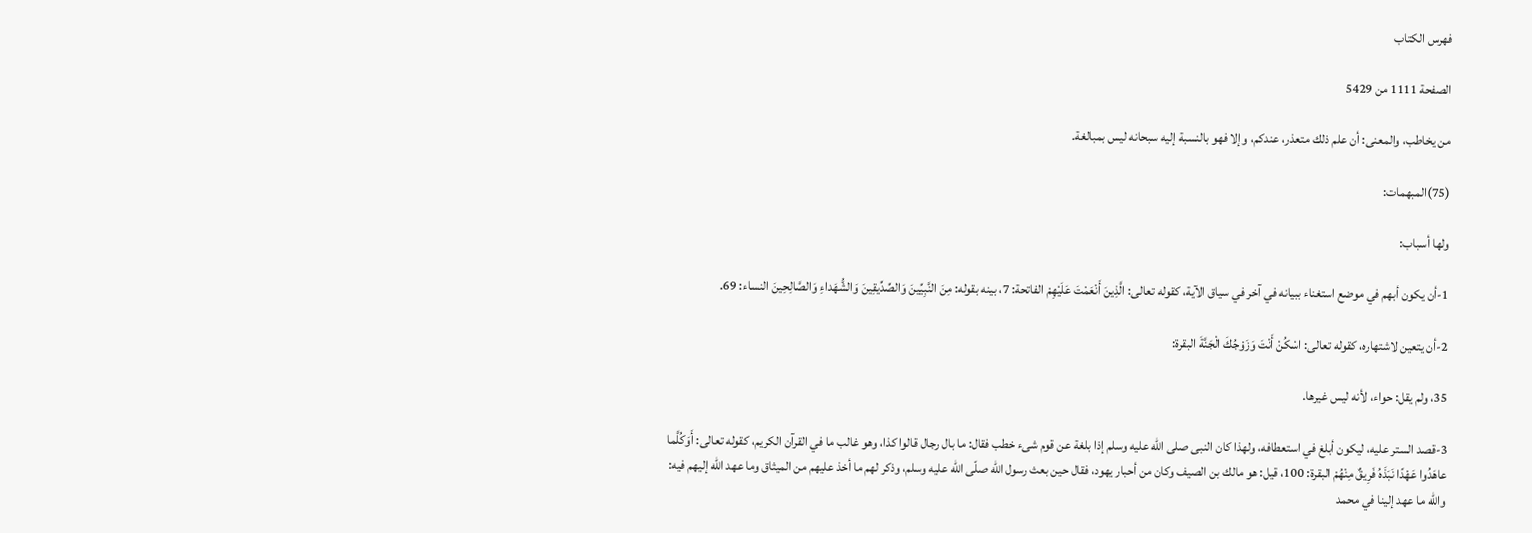فهرس الكتاب

الصفحة 1111 من 5429

من يخاطب، والمعنى: أن علم ذلك متعذر، عندكم، وإلا فهو بالنسبة إليه سبحانه ليس بمبالغة.

(75)المبهمات:

ولها أسباب:

1-أن يكون أبهم في موضع استغناء ببيانه في آخر في سياق الآية، كقوله تعالى: الَّذِينَ أَنْعَمْتَ عَلَيْهِمْ الفاتحة: 7، بينه بقوله: مِنَ النَّبِيِّينَ وَالصِّدِّيقِينَ وَالشُّهَداءِ وَالصَّالِحِينَ النساء: 69.

2-أن يتعين لاشتهاره، كقوله تعالى: اسْكُنْ أَنْتَ وَزَوْجُكَ الْجَنَّةَ البقرة:

35، ولم يقل: حواء، لأنه ليس غيرها.

3-قصد الستر عليه، ليكون أبلغ في استعطافه، ولهذا كان النبى صلى الله عليه وسلم إذا بلغة عن قوم شىء خطب فقال: ما بال رجال قالوا كذا، وهو غالب ما في القرآن الكريم، كقوله تعالى: أَوَكُلَّما عاهَدُوا عَهْدًا نَبَذَهُ فَرِيقٌ مِنْهُمْ البقرة: 100، قيل: هو مالك بن الصيف وكان من أحبار يهود، فقال حين بعث رسول الله صلّى الله عليه وسلم، وذكر لهم ما أخذ عليهم من الميثاق وما عهد الله إليهم فيه: والله ما عهد إلينا في محمد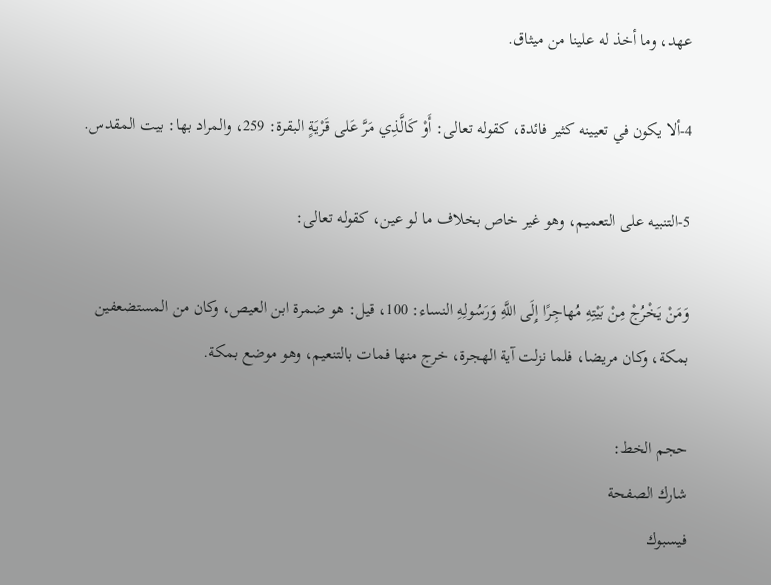عهد، وما أخذ له علينا من ميثاق.

4-ألا يكون في تعيينه كثير فائدة، كقوله تعالى: أَوْ كَالَّذِي مَرَّ عَلى قَرْيَةٍ البقرة: 259، والمراد بها: بيت المقدس.

5-التنبيه على التعميم، وهو غير خاص بخلاف ما لو عين، كقوله تعالى:

وَمَنْ يَخْرُجْ مِنْ بَيْتِهِ مُهاجِرًا إِلَى اللَّهِ وَرَسُولِهِ النساء: 100، قيل: هو ضمرة ابن العيص، وكان من المستضعفين بمكة، وكان مريضا، فلما نزلت آية الهجرة، خرج منها فمات بالتنعيم، وهو موضع بمكة.

حجم الخط:
شارك الصفحة
فيسبوك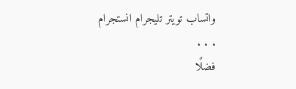واتساب تويتر تليجرام انستجرام
. . .
فضلًا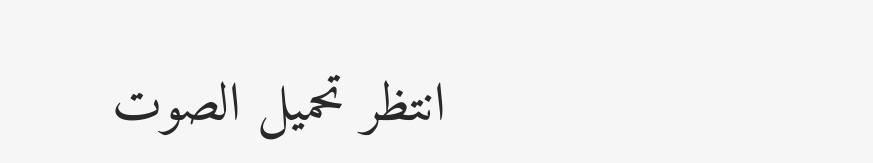انتظر تحميل الصوت